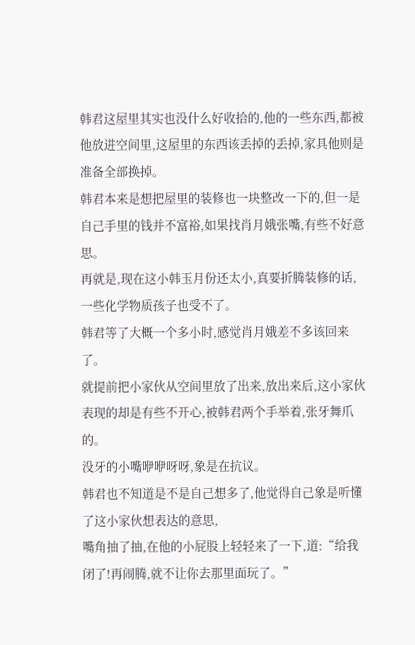韩君这屋里其实也没什么好收拾的,他的一些东西,都被他放进空间里,这屋里的东西该丢掉的丢掉,家具他则是准备全部换掉。
韩君本来是想把屋里的装修也一块整改一下的,但一是自己手里的钱并不富裕,如果找肖月娥张嘴,有些不好意思。
再就是,现在这小韩玉月份还太小,真要折腾装修的话,一些化学物质孩子也受不了。
韩君等了大概一个多小时,感觉肖月娥差不多该回来了。
就提前把小家伙从空间里放了出来,放出来后,这小家伙表现的却是有些不开心,被韩君两个手举着,张牙舞爪的。
没牙的小嘴咿咿呀呀,象是在抗议。
韩君也不知道是不是自己想多了,他觉得自己象是听懂了这小家伙想表达的意思,
嘴角抽了抽,在他的小屁股上轻轻来了一下,道:“给我闭了!再闹腾,就不让你去那里面玩了。”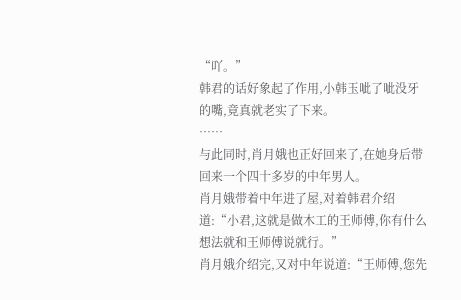“吖。”
韩君的话好象起了作用,小韩玉呲了呲没牙的嘴,竟真就老实了下来。
……
与此同时,肖月娥也正好回来了,在她身后带回来一个四十多岁的中年男人。
肖月娥带着中年进了屋,对着韩君介绍道:“小君,这就是做木工的王师傅,你有什么想法就和王师傅说就行。”
肖月娥介绍完,又对中年说道:“王师傅,您先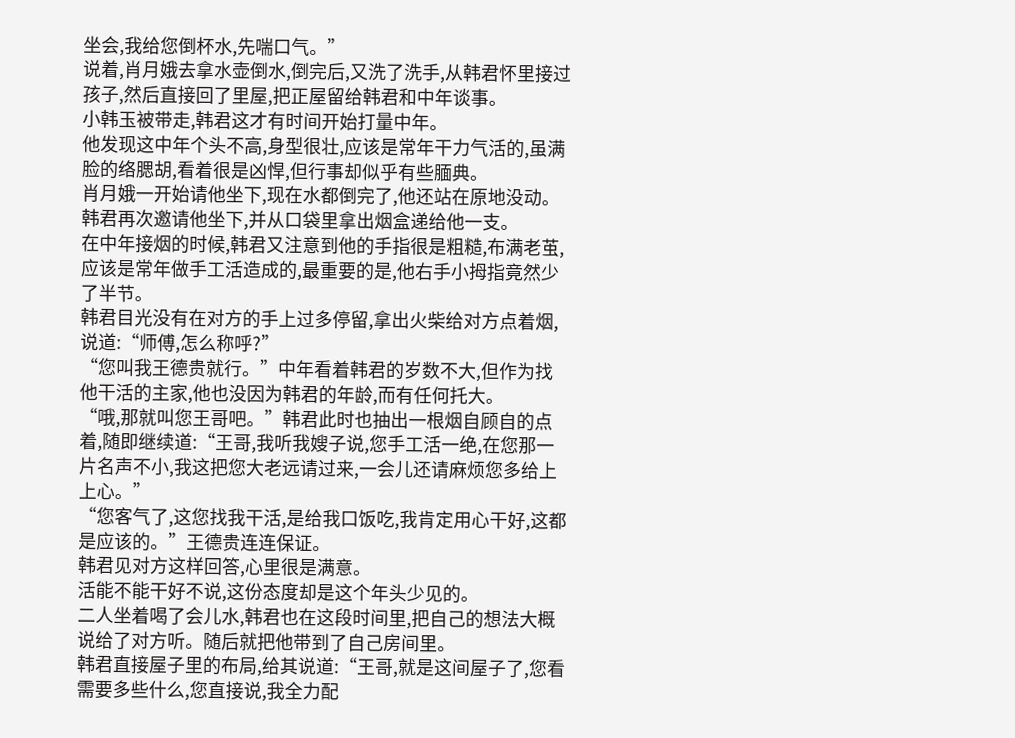坐会,我给您倒杯水,先喘口气。”
说着,肖月娥去拿水壶倒水,倒完后,又洗了洗手,从韩君怀里接过孩子,然后直接回了里屋,把正屋留给韩君和中年谈事。
小韩玉被带走,韩君这才有时间开始打量中年。
他发现这中年个头不高,身型很壮,应该是常年干力气活的,虽满脸的络腮胡,看着很是凶悍,但行事却似乎有些腼典。
肖月娥一开始请他坐下,现在水都倒完了,他还站在原地没动。
韩君再次邀请他坐下,并从口袋里拿出烟盒递给他一支。
在中年接烟的时候,韩君又注意到他的手指很是粗糙,布满老茧,应该是常年做手工活造成的,最重要的是,他右手小拇指竟然少了半节。
韩君目光没有在对方的手上过多停留,拿出火柴给对方点着烟,说道:“师傅,怎么称呼?”
“您叫我王德贵就行。”中年看着韩君的岁数不大,但作为找他干活的主家,他也没因为韩君的年龄,而有任何托大。
“哦,那就叫您王哥吧。”韩君此时也抽出一根烟自顾自的点着,随即继续道:“王哥,我听我嫂子说,您手工活一绝,在您那一片名声不小,我这把您大老远请过来,一会儿还请麻烦您多给上上心。”
“您客气了,这您找我干活,是给我口饭吃,我肯定用心干好,这都是应该的。”王德贵连连保证。
韩君见对方这样回答,心里很是满意。
活能不能干好不说,这份态度却是这个年头少见的。
二人坐着喝了会儿水,韩君也在这段时间里,把自己的想法大概说给了对方听。随后就把他带到了自己房间里。
韩君直接屋子里的布局,给其说道:“王哥,就是这间屋子了,您看需要多些什么,您直接说,我全力配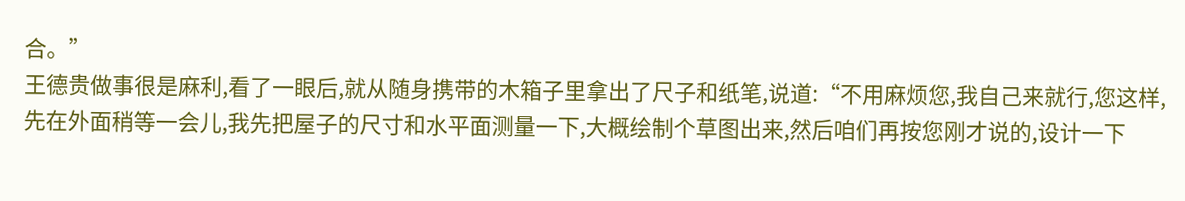合。”
王德贵做事很是麻利,看了一眼后,就从随身携带的木箱子里拿出了尺子和纸笔,说道:“不用麻烦您,我自己来就行,您这样,先在外面稍等一会儿,我先把屋子的尺寸和水平面测量一下,大概绘制个草图出来,然后咱们再按您刚才说的,设计一下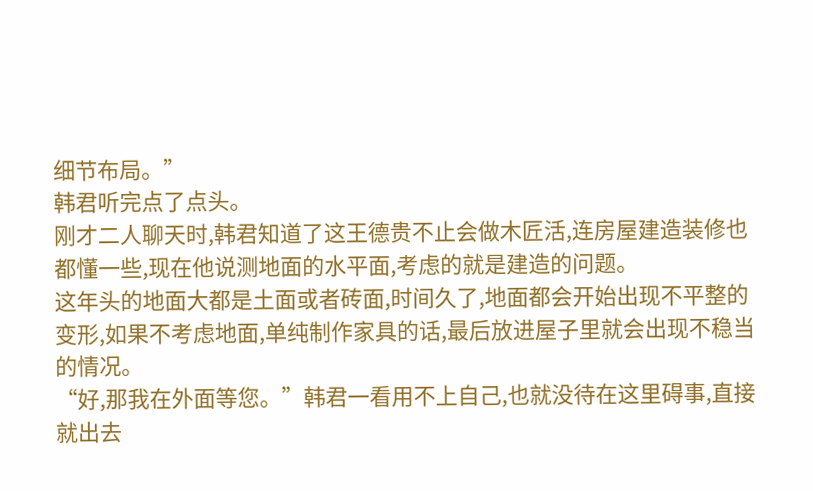细节布局。”
韩君听完点了点头。
刚才二人聊天时,韩君知道了这王德贵不止会做木匠活,连房屋建造装修也都懂一些,现在他说测地面的水平面,考虑的就是建造的问题。
这年头的地面大都是土面或者砖面,时间久了,地面都会开始出现不平整的变形,如果不考虑地面,单纯制作家具的话,最后放进屋子里就会出现不稳当的情况。
“好,那我在外面等您。”韩君一看用不上自己,也就没待在这里碍事,直接就出去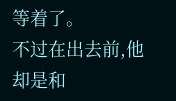等着了。
不过在出去前,他却是和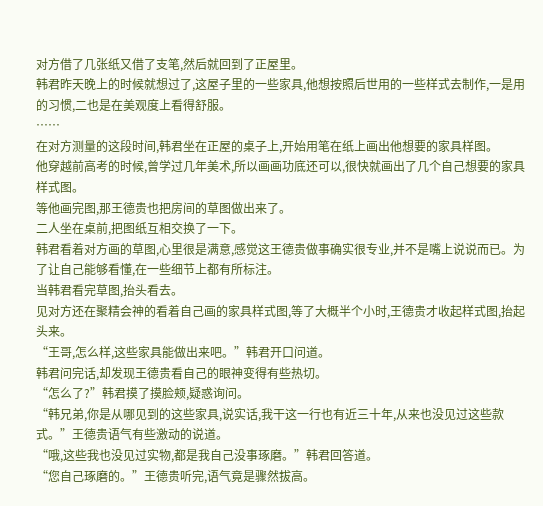对方借了几张纸又借了支笔,然后就回到了正屋里。
韩君昨天晚上的时候就想过了,这屋子里的一些家具,他想按照后世用的一些样式去制作,一是用的习惯,二也是在美观度上看得舒服。
……
在对方测量的这段时间,韩君坐在正屋的桌子上,开始用笔在纸上画出他想要的家具样图。
他穿越前高考的时候,曾学过几年美术,所以画画功底还可以,很快就画出了几个自己想要的家具样式图。
等他画完图,那王德贵也把房间的草图做出来了。
二人坐在桌前,把图纸互相交换了一下。
韩君看着对方画的草图,心里很是满意,感觉这王德贵做事确实很专业,并不是嘴上说说而已。为了让自己能够看懂,在一些细节上都有所标注。
当韩君看完草图,抬头看去。
见对方还在聚精会神的看着自己画的家具样式图,等了大概半个小时,王德贵才收起样式图,抬起头来。
“王哥,怎么样,这些家具能做出来吧。”韩君开口问道。
韩君问完话,却发现王德贵看自己的眼神变得有些热切。
“怎么了?”韩君摸了摸脸颊,疑惑询问。
“韩兄弟,你是从哪见到的这些家具,说实话,我干这一行也有近三十年,从来也没见过这些款式。”王德贵语气有些激动的说道。
“哦,这些我也没见过实物,都是我自己没事琢磨。”韩君回答道。
“您自己琢磨的。”王德贵听完,语气竟是骤然拔高。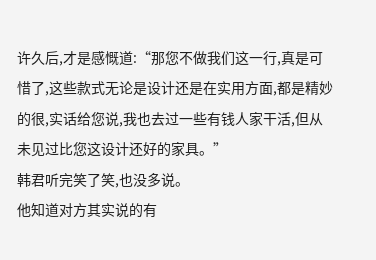许久后,才是感慨道:“那您不做我们这一行,真是可惜了,这些款式无论是设计还是在实用方面,都是精妙的很,实话给您说,我也去过一些有钱人家干活,但从未见过比您这设计还好的家具。”
韩君听完笑了笑,也没多说。
他知道对方其实说的有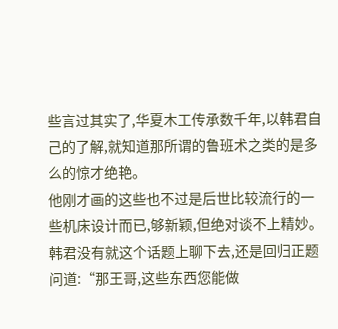些言过其实了,华夏木工传承数千年,以韩君自己的了解,就知道那所谓的鲁班术之类的是多么的惊才绝艳。
他刚才画的这些也不过是后世比较流行的一些机床设计而已,够新颖,但绝对谈不上精妙。
韩君没有就这个话题上聊下去,还是回归正题问道:“那王哥,这些东西您能做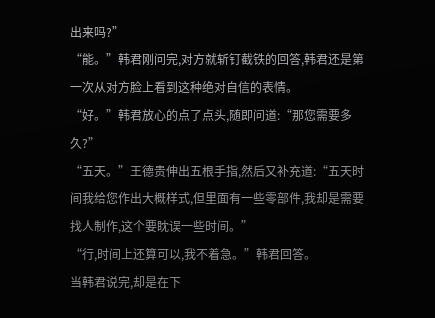出来吗?”
“能。”韩君刚问完,对方就斩钉截铁的回答,韩君还是第一次从对方脸上看到这种绝对自信的表情。
“好。”韩君放心的点了点头,随即问道:“那您需要多久?”
“五天。”王德贵伸出五根手指,然后又补充道:“五天时间我给您作出大概样式,但里面有一些零部件,我却是需要找人制作,这个要眈误一些时间。”
“行,时间上还算可以,我不着急。”韩君回答。
当韩君说完,却是在下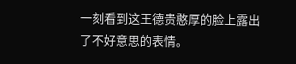一刻看到这王德贵憨厚的脸上露出了不好意思的表情。